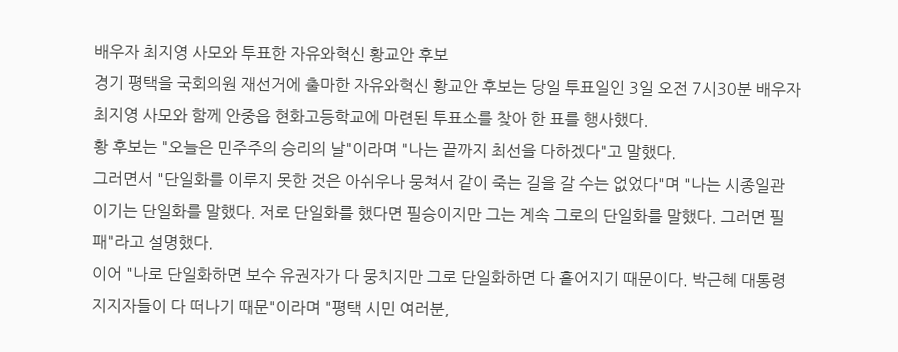배우자 최지영 사모와 투표한 자유와혁신 황교안 후보
경기 평택을 국회의원 재선거에 출마한 자유와혁신 황교안 후보는 당일 투표일인 3일 오전 7시30분 배우자 최지영 사모와 함께 안중읍 현화고등학교에 마련된 투표소를 찾아 한 표를 행사했다.
황 후보는 "오늘은 민주주의 승리의 날"이라며 "나는 끝까지 최선을 다하겠다"고 말했다.
그러면서 "단일화를 이루지 못한 것은 아쉬우나 뭉쳐서 같이 죽는 길을 갈 수는 없었다"며 "나는 시종일관 이기는 단일화를 말했다. 저로 단일화를 했다면 필승이지만 그는 계속 그로의 단일화를 말했다. 그러면 필패"라고 설명했다.
이어 "나로 단일화하면 보수 유권자가 다 뭉치지만 그로 단일화하면 다 흩어지기 때문이다. 박근혜 대통령 지지자들이 다 떠나기 때문"이라며 "평택 시민 여러분,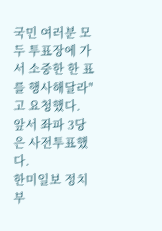국민 여러분 모두 투표장에 가서 소중한 한 표를 행사해달라"고 요청했다.
앞서 좌파 3당은 사전투표했다.
한미일보 정치부